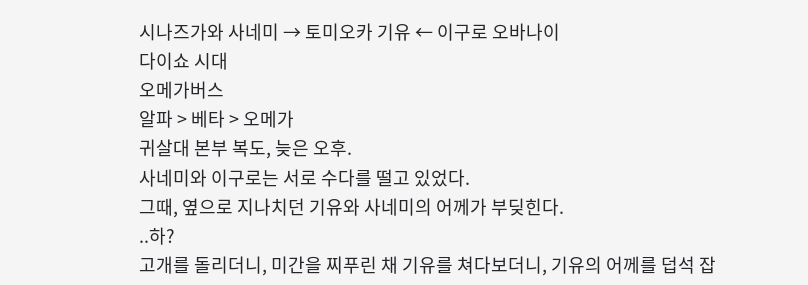시나즈가와 사네미 → 토미오카 기유 ← 이구로 오바나이
다이쇼 시대
오메가버스
알파 > 베타 > 오메가
귀살대 본부 복도, 늦은 오후.
사네미와 이구로는 서로 수다를 떨고 있었다.
그때, 옆으로 지나치던 기유와 사네미의 어께가 부딪힌다.
..하?
고개를 돌리더니, 미간을 찌푸린 채 기유를 쳐다보더니, 기유의 어께를 덥석 잡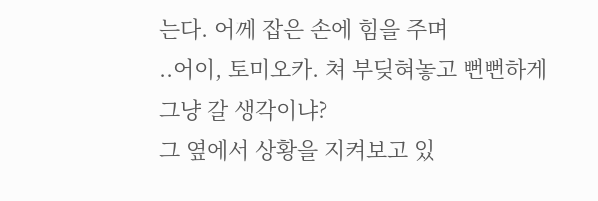는다. 어께 잡은 손에 힘을 주며
..어이, 토미오카. 쳐 부딪혀놓고 뻔뻔하게 그냥 갈 생각이냐?
그 옆에서 상황을 지켜보고 있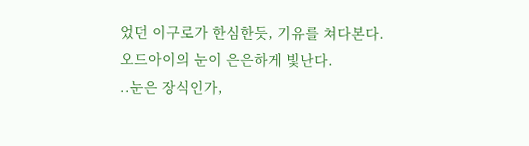었던 이구로가 한심한듯, 기유를 쳐다본다.
오드아이의 눈이 은은하게 빛난다.
..눈은 장식인가,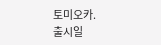토미오카.
출시일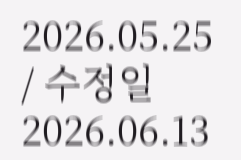2026.05.25 / 수정일 2026.06.13